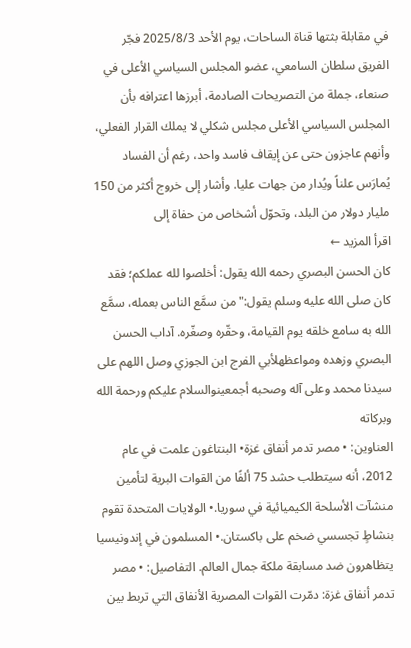في مقابلة بثتها قناة الساحات، يوم الأحد 2025/8/3 فجّر الفريق سلطان السامعي، عضو المجلس السياسي الأعلى في صنعاء، جملة من التصريحات الصادمة، أبرزها اعترافه بأن المجلس السياسي الأعلى مجلس شكلي لا يملك القرار الفعلي، وأنهم عاجزون حتى عن إيقاف فاسد واحد، رغم أن الفساد يُمارَس علناً ويُدار من جهات عليا. وأشار إلى خروج أكثر من 150 مليار دولار من البلد، وتحوّل أشخاص من حفاة إلى
اقرأ المزيد ←
كان الحسن البصري رحمه الله يقول: أخلصوا لله عملكم؛ فقد كان صلى الله عليه وسلم يقول:" من سمَّع الناس بعمله، سمَّع الله به سامع خلقه يوم القيامة، وحقّره وصغّره. آداب الحسن البصري وزهده ومواعظهلأبي الفرج ابن الجوزي وصل اللهم على سيدنا محمد وعلى آله وصحبه أجمعينوالسلام عليكم ورحمة الله وبركاته
العناوين: • مصر تدمر أنفاق غزة• البنتاغون علمت في عام 2012، أنه سيتطلب حشد 75 ألفًا من القوات البرية لتأمين منشآت الأسلحة الكيميائية في سوريا.• الولايات المتحدة تقوم بنشاطٍ تجسسي ضخم على باكستان.• المسلمون في إندونيسيا يتظاهرون ضد مسابقة ملكة جمال العالم. التفاصيل: • مصر تدمر أنفاق غزة: دمّرت القوات المصرية الأنفاق التي تربط بين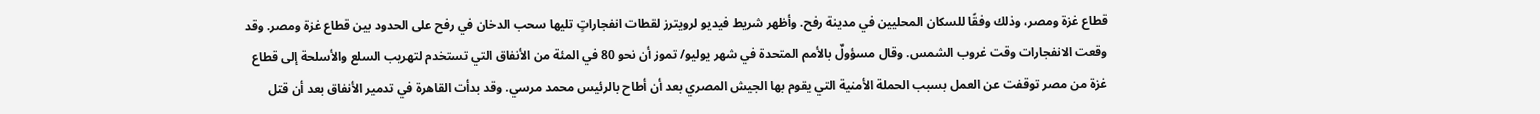قطاع غزة ومصر، وذلك وفقًا للسكان المحليين في مدينة رفح. وأظهر شريط فيديو لرويترز لقطات انفجاراتٍ تليها سحب الدخان في رفح على الحدود بين قطاع غزة ومصر. وقد وقعت الانفجارات وقت غروب الشمس. وقال مسؤولٌ بالأمم المتحدة في شهر يوليو/ تموز أن نحو 80 في المئة من الأنفاق التي تستخدم لتهريب السلع والأسلحة إلى قطاع غزة من مصر توقفت عن العمل بسبب الحملة الأمنية التي يقوم بها الجيش المصري بعد أن أطاح بالرئيس محمد مرسي. وقد بدأت القاهرة في تدمير الأنفاق بعد أن قتل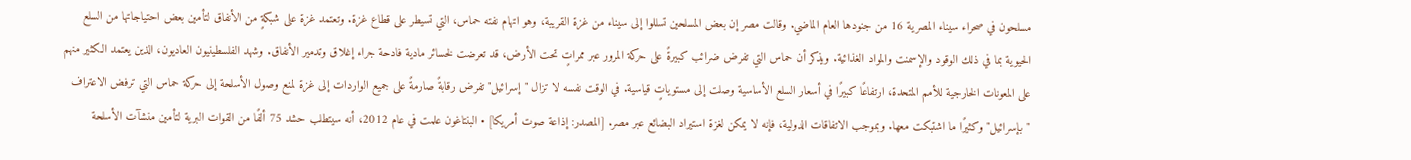مسلحون في صحراء سيناء المصرية 16 من جنودها العام الماضي. وقالت مصر إن بعض المسلحين تسللوا إلى سيناء من غزة القريبة، وهو اتهام نفته حماس، التي تسيطر على قطاع غزة. وتعتمد غزة على شبكةٍ من الأنفاق لتأمين بعض احتياجاتها من السلع الحيوية بما في ذلك الوقود والإسمنت والمواد الغذائية. ويذكر أن حماس التي تفرض ضرائب كبيرةً على حركة المرور عبر ممراتٍ تحت الأرض، قد تعرضت لخسائر مادية فادحة جراء إغلاق وتدمير الأنفاق. وشهد الفلسطينيون العاديون، الذين يعتمد الكثير منهم على المعونات الخارجية للأمم المتحدة، ارتفاعًا كبيرًا في أسعار السلع الأساسية وصلت إلى مستوياتٍ قياسية. في الوقت نفسه لا تزال "إسرائيل" تفرض رقابةً صارمةً على جميع الواردات إلى غزة لمنع وصول الأسلحة إلى حركة حماس التي ترفض الاعتراف "بإسرائيل" وكثيرًا ما اشتبكت معها. وبموجب الاتفاقات الدولية، فإنه لا يمكن لغزة استيراد البضائع عبر مصر. [المصدر: إذاعة صوت أمريكا] • البنتاغون علمت في عام 2012، أنه سيتطلب حشد 75 ألفًا من القوات البرية لتأمين منشآت الأسلحة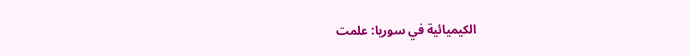الكيميائية في سوريا: علمت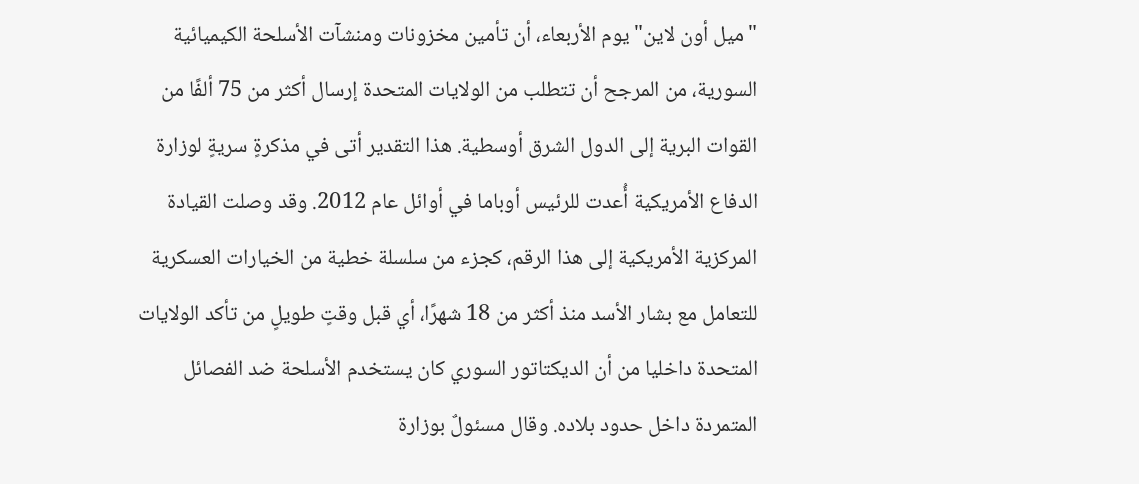"ميل أون لاين" يوم الأربعاء، أن تأمين مخزونات ومنشآت الأسلحة الكيميائية السورية، من المرجح أن تتطلب من الولايات المتحدة إرسال أكثر من 75 ألفًا من القوات البرية إلى الدول الشرق أوسطية. هذا التقدير أتى في مذكرةٍ سريةٍ لوزارة الدفاع الأمريكية أُعدت للرئيس أوباما في أوائل عام 2012. وقد وصلت القيادة المركزية الأمريكية إلى هذا الرقم، كجزء من سلسلة خطية من الخيارات العسكرية للتعامل مع بشار الأسد منذ أكثر من 18 شهرًا، أي قبل وقتٍ طويلٍ من تأكد الولايات المتحدة داخليا من أن الديكتاتور السوري كان يستخدم الأسلحة ضد الفصائل المتمردة داخل حدود بلاده. وقال مسئولٌ بوزارة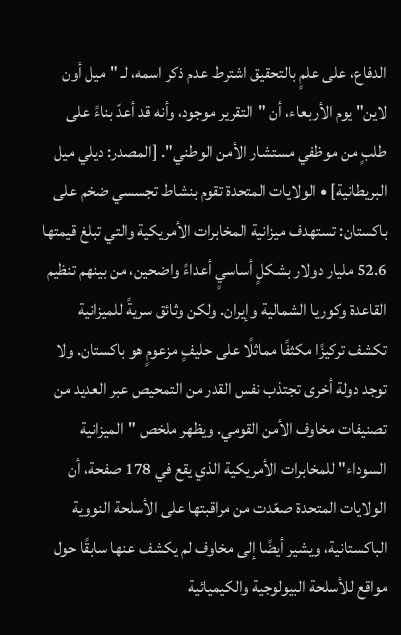الدفاع، على علمٍ بالتحقيق اشترط عدم ذكر اسمه، لـ "ميل أون لاين" يوم الأربعاء، أن "التقرير موجود، وأنه قد أعدّ بناءً على طلبٍ من موظفي مستشار الأمن الوطني". [المصدر: ديلي ميل البريطانية] • الولايات المتحدة تقوم بنشاط تجسسي ضخم على باكستان: تستهدف ميزانية المخابرات الأمريكية والتي تبلغ قيمتها 52.6 مليار دولار بشكلٍ أساسيٍ أعداءً واضحين، من بينهم تنظيم القاعدة وكوريا الشمالية وإيران. ولكن وثائق سريةً للميزانية تكشف تركيزًا مكثفًا مماثلًا على حليفٍ مزعومٍ هو باكستان. ولا توجد دولة أخرى تجتذب نفس القدر من التمحيص عبر العديد من تصنيفات مخاوف الأمن القومي. ويظهر ملخص "الميزانية السوداء" للمخابرات الأمريكية الذي يقع في 178 صفحة، أن الولايات المتحدة صعّدت من مراقبتها على الأسلحة النووية الباكستانية، ويشير أيضًا إلى مخاوف لم يكشف عنها سابقًا حول مواقع للأسلحة البيولوجية والكيميائية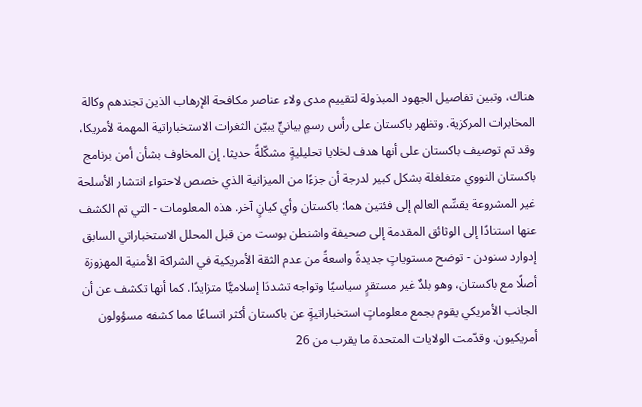هناك، وتبين تفاصيل الجهود المبذولة لتقييم مدى ولاء عناصر مكافحة الإرهاب الذين تجندهم وكالة المخابرات المركزية. وتظهر باكستان على رأس رسمٍ بيانيٍّ يبيّن الثغرات الاستخباراتية المهمة لأمريكا، وقد تم توصيف باكستان على أنها هدف لخلايا تحليليةٍ مشكّلةً حديثا. إن المخاوف بشأن أمن برنامج باكستان النووي متغلغلة بشكل كبير لدرجة أن جزءًا من الميزانية الذي خصص لاحتواء انتشار الأسلحة غير المشروعة يقسِّم العالم إلى فئتين هما: باكستان وأي كيانٍ آخر. هذه المعلومات - التي تم الكشف عنها استنادًا إلى الوثائق المقدمة إلى صحيفة واشنطن بوست من قبل المحلل الاستخباراتي السابق إدوارد سنودن - توضح مستوياتٍ جديدةً واسعةً من عدم الثقة الأمريكية في الشراكة الأمنية المهزوزة أصلًا مع باكستان، وهو بلدٌ غير مستقرٍ سياسيًا وتواجه تشددَا إسلاميًّا متزايدًا. كما أنها تكشف عن أن الجانب الأمريكي يقوم بجمع معلوماتٍ استخباراتيةٍ عن باكستان أكثر اتساعًا مما كشفه مسؤولون أمريكيون. وقدّمت الولايات المتحدة ما يقرب من 26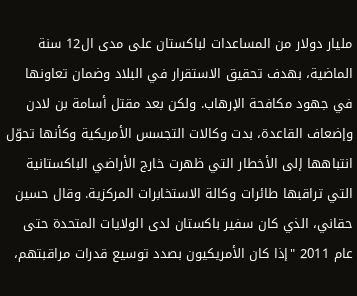مليار دولار من المساعدات لباكستان على مدى ال12 سنة الماضية، بهدف تحقيق الاستقرار في البلاد وضمان تعاونها في جهود مكافحة الإرهاب. ولكن بعد مقتل أسامة بن لادن وإضعاف القاعدة، بدت وكالات التجسس الأمريكية وكأنها تحوّل انتباهها إلى الأخطار التي ظهرت خارج الأراضي الباكستانية التي تراقبها طائرات وكالة الاستخابرات المركزية. وقال حسين حقاني، الذي كان سفير باكستان لدى الولايات المتحدة حتى عام 2011 "إذا كان الأمريكيون بصدد توسيع قدرات مراقبتهم،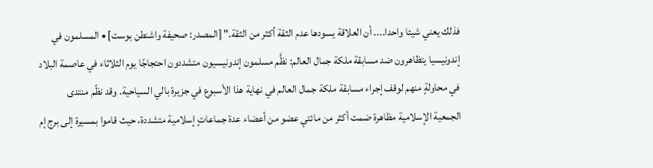فذلك يعني شيئا واحدا.... أن العلاقة يسودها عدم الثقة أكثر من الثقة." [المصدر: صحيفة واشنطن بوست] • المسلمون في إندونيسيا يتظاهرون ضد مسابقة ملكة جمال العالم: نظَّم مسلمون إندونيسيون متشددون احتجاجًا يوم الثلاثاء في عاصمة البلاد في محاولةٍ منهم لوقف إجراء مسابقة ملكة جمال العالم في نهاية هذا الأسبوع في جزيرة بالي السياحية. وقد نظّم منتدى الجمعية الإسلامية مظاهرة ضمت أكثر من مائتي عضو من أعضاء عدة جماعاتٍ إسلامية متشددة، حيث قاموا بمسيرة إلى برج إم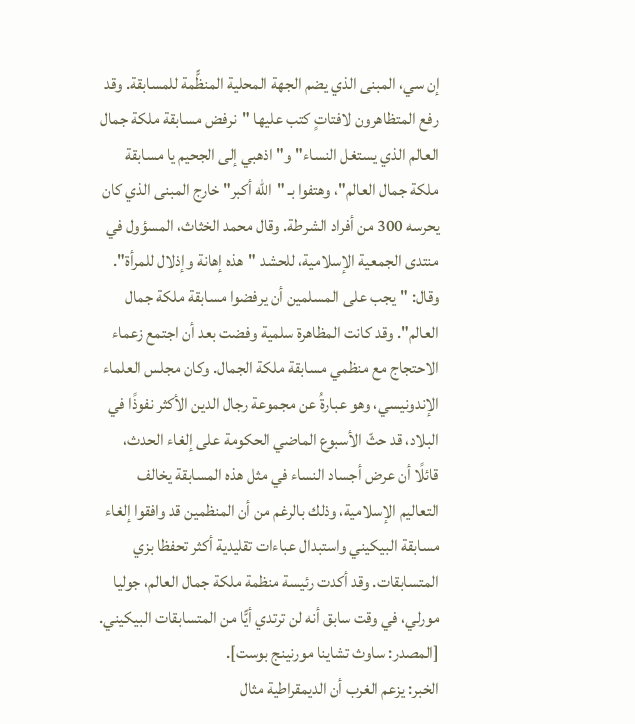إن سي، المبنى الذي يضم الجهة المحلية المنظًّمة للمسابقة. وقد رفع المتظاهرون لافتاتٍ كتب عليها "نرفض مسابقة ملكة جمال العالم الذي يستغل النساء" و"اذهبي إلى الجحيم يا مسابقة ملكة جمال العالم"، وهتفوا بـ "الله أكبر" خارج المبنى الذي كان يحرسه 300 من أفراد الشرطة. وقال محمد الخثاث، المسؤول في منتدى الجمعية الإسلامية، للحشد "هذه إهانة وإذلال للمرأة". وقال: "يجب على المسلمين أن يرفضوا مسابقة ملكة جمال العالم". وقد كانت المظاهرة سلمية وفضت بعد أن اجتمع زعماء الاحتجاج مع منظمي مسابقة ملكة الجمال. وكان مجلس العلماء الإندونيسي، وهو عبارةُ عن مجموعة رجال الدين الأكثر نفوذًا في البلاد، قد حثّ الأسبوع الماضي الحكومة على إلغاء الحدث، قائلًا أن عرض أجساد النساء في مثل هذه المسابقة يخالف التعاليم الإسلامية، وذلك بالرغم من أن المنظمين قد وافقوا إلغاء مسابقة البيكيني واستبدال عباءات تقليدية أكثر تحفظا بزي المتسابقات. وقد أكدت رئيسة منظمة ملكة جمال العالم، جوليا مورلي، في وقت سابق أنه لن ترتدي أيًّا من المتسابقات البيكيني. [المصدر: ساوث تشاينا مورنينج بوست].
الخبر: يزعم الغرب أن الديمقراطية مثال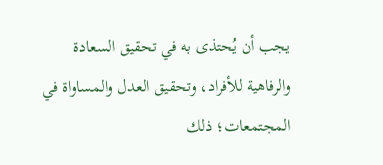يجب أن يُحتذى به في تحقيق السعادة والرفاهية للأفراد، وتحقيق العدل والمساواة في المجتمعات؛ ذلك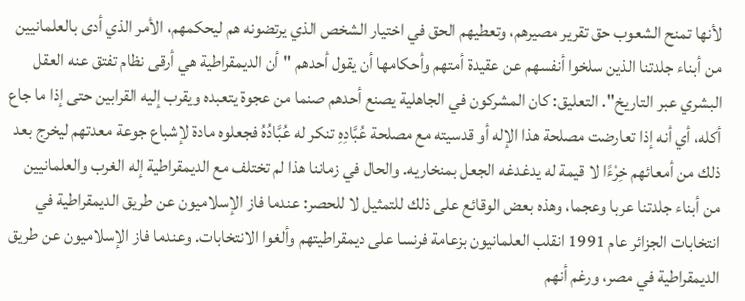لأنها تمنح الشعوب حق تقرير مصيرهم، وتعطيهم الحق في اختيار الشخص الذي يرتضونه هم ليحكمهم، الأمر الذي أدى بالعلمانيين من أبناء جلدتنا الذين سلخوا أنفسهم عن عقيدة أمتهم وأحكامها أن يقول أحدهم "أن الديمقراطية هي أرقى نظام تفتق عنه العقل البشري عبر التاريخ". التعليق: كان المشركون في الجاهلية يصنع أحدهم صنما من عجوة يتعبده ويقرب إليه القرابين حتى إذا ما جاع أكله، أي أنه إذا تعارضت مصلحة هذا الإله أو قدسيته مع مصلحة عُبَّادِهِ تنكر له عُبَّادُهُ فجعلوه مادة لإشباع جوعة معدتهم ليخرج بعد ذلك من أمعائهم خِرْءًا لا قيمة له يدغدغه الجعل بمنخاريه. والحال في زماننا هذا لم تختلف مع الديمقراطية إله الغرب والعلمانيين من أبناء جلدتنا عربا وعجما، وهذه بعض الوقائع على ذلك للتمثيل لا للحصر: عندما فاز الإسلاميون عن طريق الديمقراطية في انتخابات الجزائر عام 1991 انقلب العلمانيون بزعامة فرنسا على ديمقراطيتهم وألغوا الانتخابات. وعندما فاز الإسلاميون عن طريق الديمقراطية في مصر، ورغم أنهم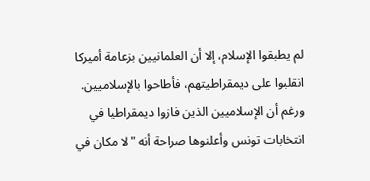لم يطبقوا الإسلام، إلا أن العلمانيين بزعامة أميركا انقلبوا على ديمقراطيتهم، فأطاحوا بالإسلاميين. ورغم أن الإسلاميين الذين فازوا ديمقراطيا في انتخابات تونس وأعلنوها صراحة أنه "لا مكان في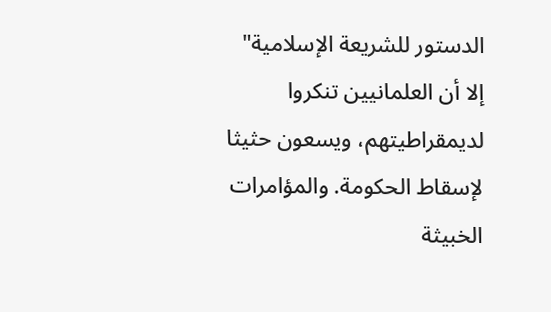الدستور للشريعة الإسلامية" إلا أن العلمانيين تنكروا لديمقراطيتهم، ويسعون حثيثا لإسقاط الحكومة. والمؤامرات الخبيثة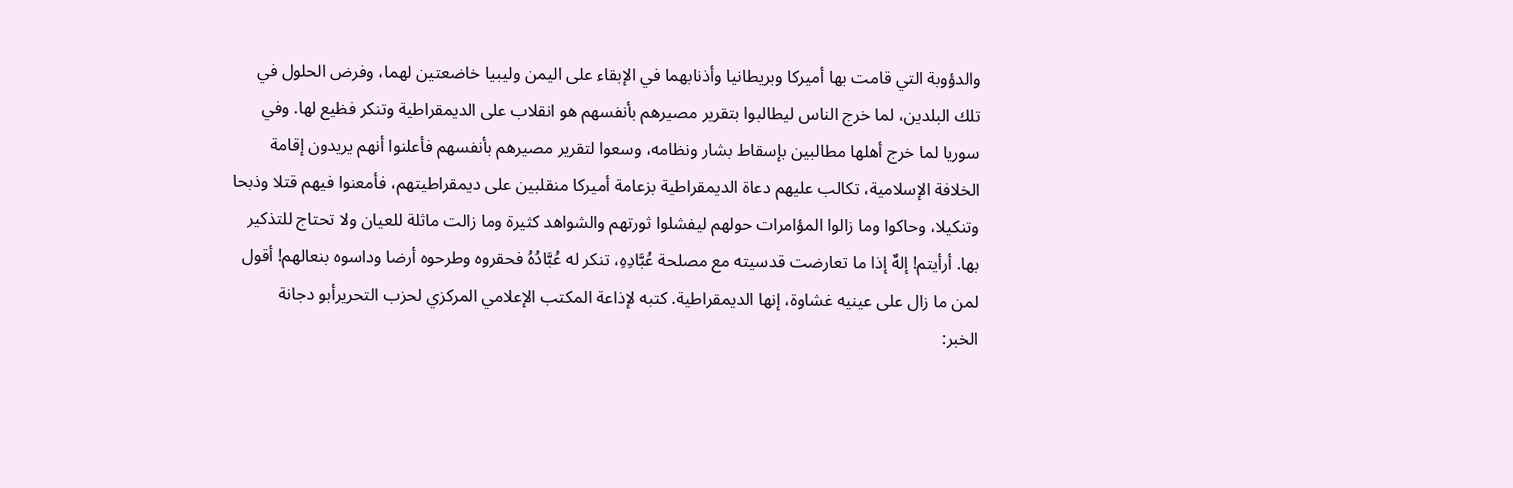والدؤوبة التي قامت بها أميركا وبريطانيا وأذنابهما في الإبقاء على اليمن وليبيا خاضعتين لهما، وفرض الحلول في تلك البلدين، لما خرج الناس ليطالبوا بتقرير مصيرهم بأنفسهم هو انقلاب على الديمقراطية وتنكر فظيع لها. وفي سوريا لما خرج أهلها مطالبين بإسقاط بشار ونظامه، وسعوا لتقرير مصيرهم بأنفسهم فأعلنوا أنهم يريدون إقامة الخلافة الإسلامية، تكالب عليهم دعاة الديمقراطية بزعامة أميركا منقلبين على ديمقراطيتهم، فأمعنوا فيهم قتلا وذبحا وتنكيلا، وحاكوا وما زالوا المؤامرات حولهم ليفشلوا ثورتهم والشواهد كثيرة وما زالت ماثلة للعيان ولا تحتاج للتذكير بها. أرأيتم! إلهٌ إذا ما تعارضت قدسيته مع مصلحة عُبَّادِهِ، تنكر له عُبَّادُهُ فحقروه وطرحوه أرضا وداسوه بنعالهم! أقول لمن ما زال على عينيه غشاوة، إنها الديمقراطية. كتبه لإذاعة المكتب الإعلامي المركزي لحزب التحريرأبو دجانة
الخبر: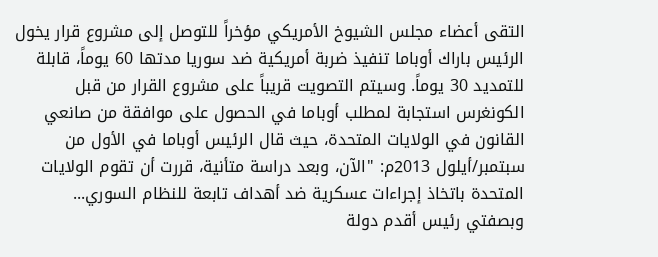التقى أعضاء مجلس الشيوخ الأمريكي مؤخراً للتوصل إلى مشروع قرار يخول الرئيس باراك أوباما تنفيذ ضربة أمريكية ضد سوريا مدتها 60 يوماً، قابلة للتمديد 30 يوماً. وسيتم التصويت قريباً على مشروع القرار من قبل الكونغرس استجابة لمطلب أوباما في الحصول على موافقة من صانعي القانون في الولايات المتحدة، حيث قال الرئيس أوباما في الأول من سبتمبر/أيلول 2013م: "الآن، وبعد دراسة متأنية، قررت أن تقوم الولايات المتحدة باتخاذ إجراءات عسكرية ضد أهداف تابعة للنظام السوري... وبصفتي رئيس أقدم دولة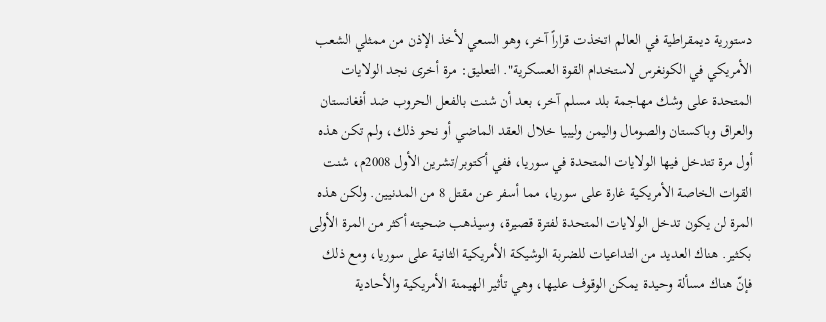دستورية ديمقراطية في العالم اتخذت قراراً آخر، وهو السعي لأخذ الإذن من ممثلي الشعب الأمريكي في الكونغرس لاستخدام القوة العسكرية". التعليق: مرة أخرى نجد الولايات المتحدة على وشك مهاجمة بلد مسلم آخر، بعد أن شنت بالفعل الحروب ضد أفغانستان والعراق وباكستان والصومال واليمن وليبيا خلال العقد الماضي أو نحو ذلك، ولم تكن هذه أول مرة تتدخل فيها الولايات المتحدة في سوريا، ففي أكتوبر/تشرين الأول 2008م، شنت القوات الخاصة الأمريكية غارة على سوريا، مما أسفر عن مقتل 8 من المدنيين. ولكن هذه المرة لن يكون تدخل الولايات المتحدة لفترة قصيرة، وسيذهب ضحيته أكثر من المرة الأولى بكثير. هناك العديد من التداعيات للضربة الوشيكة الأمريكية الثانية على سوريا، ومع ذلك فإنّ هناك مسألة وحيدة يمكن الوقوف عليها، وهي تأثير الهيمنة الأمريكية والأحادية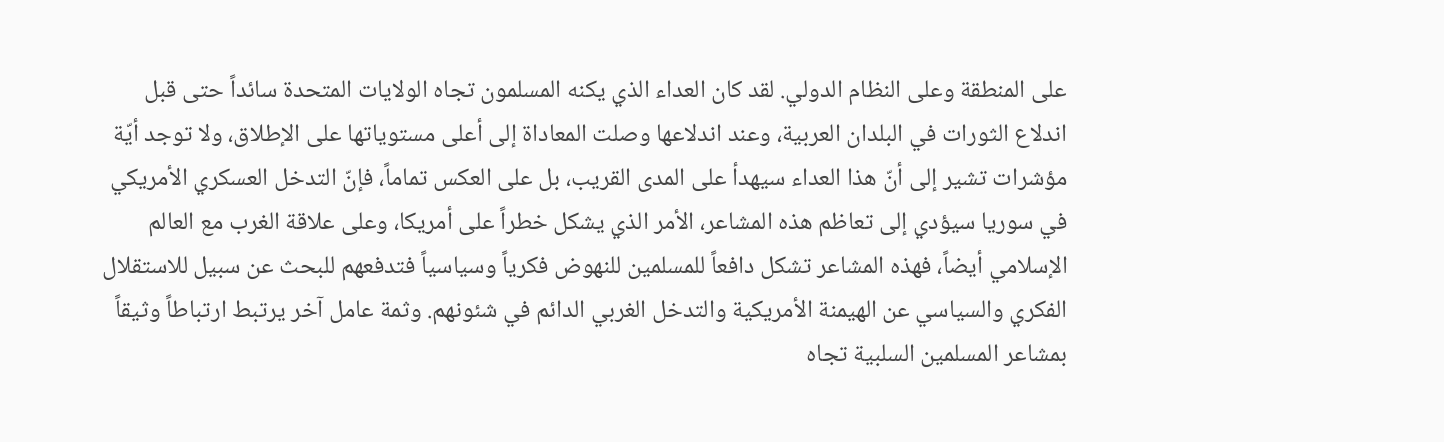على المنطقة وعلى النظام الدولي. لقد كان العداء الذي يكنه المسلمون تجاه الولايات المتحدة سائداً حتى قبل اندلاع الثورات في البلدان العربية، وعند اندلاعها وصلت المعاداة إلى أعلى مستوياتها على الإطلاق، ولا توجد أيّة مؤشرات تشير إلى أنّ هذا العداء سيهدأ على المدى القريب، بل على العكس تماماً، فإنّ التدخل العسكري الأمريكي في سوريا سيؤدي إلى تعاظم هذه المشاعر، الأمر الذي يشكل خطراً على أمريكا، وعلى علاقة الغرب مع العالم الإسلامي أيضاً، فهذه المشاعر تشكل دافعاً للمسلمين للنهوض فكرياً وسياسياً فتدفعهم للبحث عن سبيل للاستقلال الفكري والسياسي عن الهيمنة الأمريكية والتدخل الغربي الدائم في شئونهم. وثمة عامل آخر يرتبط ارتباطاً وثيقاً بمشاعر المسلمين السلبية تجاه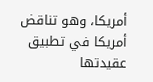أمريكا، وهو تناقض أمريكا في تطبيق عقيدتها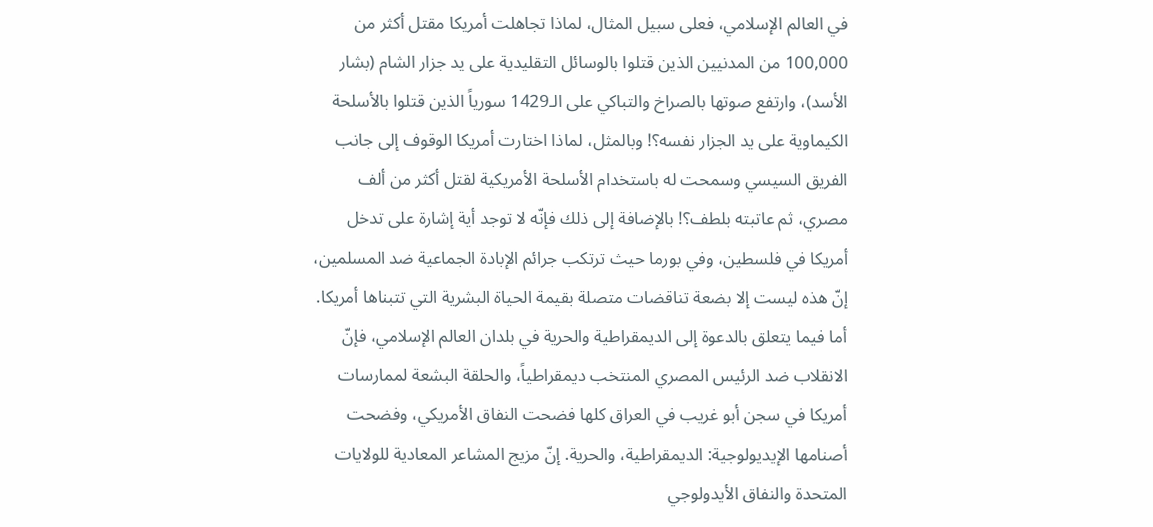في العالم الإسلامي، فعلى سبيل المثال، لماذا تجاهلت أمريكا مقتل أكثر من 100,000 من المدنيين الذين قتلوا بالوسائل التقليدية على يد جزار الشام (بشار الأسد)، وارتفع صوتها بالصراخ والتباكي على الـ1429 سورياً الذين قتلوا بالأسلحة الكيماوية على يد الجزار نفسه؟! وبالمثل، لماذا اختارت أمريكا الوقوف إلى جانب الفريق السيسي وسمحت له باستخدام الأسلحة الأمريكية لقتل أكثر من ألف مصري، ثم عاتبته بلطف؟! بالإضافة إلى ذلك فإنّه لا توجد أية إشارة على تدخل أمريكا في فلسطين، وفي بورما حيث ترتكب جرائم الإبادة الجماعية ضد المسلمين، إنّ هذه ليست إلا بضعة تناقضات متصلة بقيمة الحياة البشرية التي تتبناها أمريكا. أما فيما يتعلق بالدعوة إلى الديمقراطية والحرية في بلدان العالم الإسلامي، فإنّ الانقلاب ضد الرئيس المصري المنتخب ديمقراطياً، والحلقة البشعة لممارسات أمريكا في سجن أبو غريب في العراق كلها فضحت النفاق الأمريكي، وفضحت أصنامها الإيديولوجية: الديمقراطية، والحرية. إنّ مزيج المشاعر المعادية للولايات المتحدة والنفاق الأيدولوجي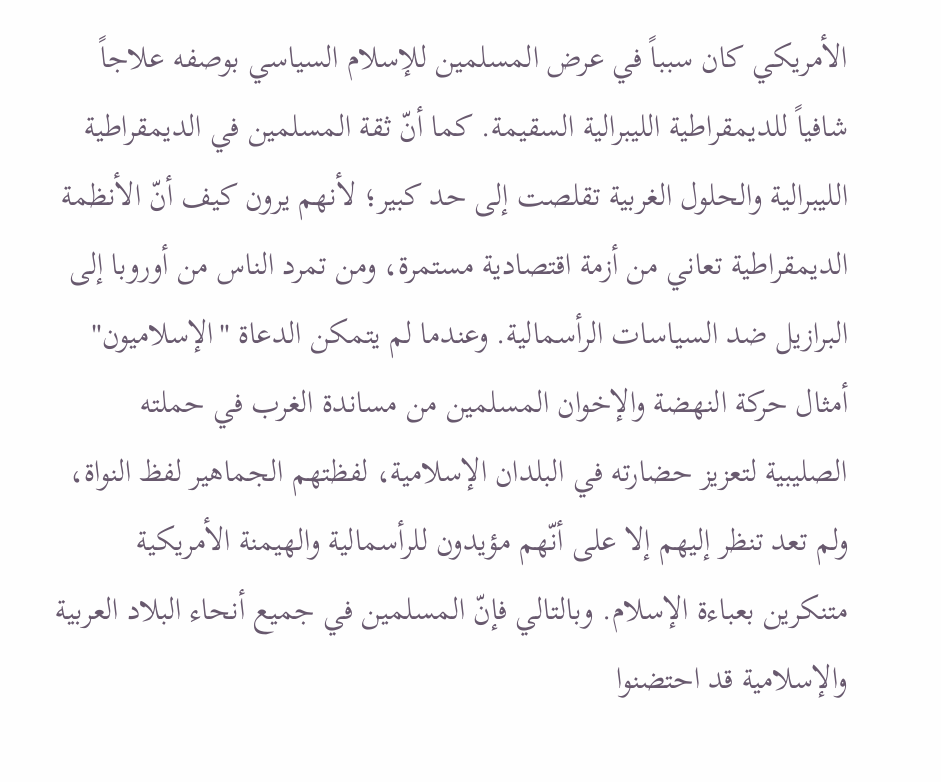الأمريكي كان سبباً في عرض المسلمين للإسلام السياسي بوصفه علاجاً شافياً للديمقراطية الليبرالية السقيمة. كما أنّ ثقة المسلمين في الديمقراطية الليبرالية والحلول الغربية تقلصت إلى حد كبير؛ لأنهم يرون كيف أنّ الأنظمة الديمقراطية تعاني من أزمة اقتصادية مستمرة، ومن تمرد الناس من أوروبا إلى البرازيل ضد السياسات الرأسمالية. وعندما لم يتمكن الدعاة "الإسلاميون" أمثال حركة النهضة والإخوان المسلمين من مساندة الغرب في حملته الصليبية لتعزيز حضارته في البلدان الإسلامية، لفظتهم الجماهير لفظ النواة، ولم تعد تنظر إليهم إلا على أنّهم مؤيدون للرأسمالية والهيمنة الأمريكية متنكرين بعباءة الإسلام. وبالتالي فإنّ المسلمين في جميع أنحاء البلاد العربية والإسلامية قد احتضنوا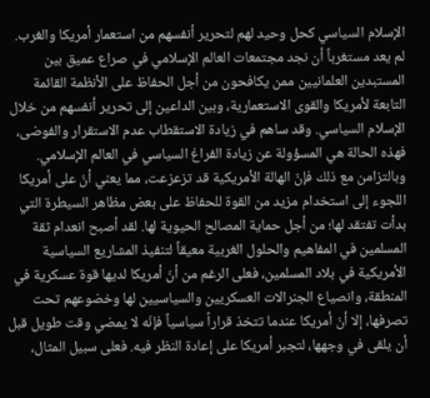الإسلام السياسي كحل وحيد لهم لتحرير أنفسهم من استعمار أمريكا والغرب. لم يعد مستغرباً أن نجد مجتمعات العالم الإسلامي في صراع عميق بين المستبدين العلمانيين ممن يكافحون من أجل الحفاظ على الأنظمة القائمة التابعة لأمريكا والقوى الاستعمارية، وبين الداعين إلى تحرير أنفسهم من خلال الإسلام السياسي. وقد ساهم في زيادة الاستقطاب عدم الاستقرار والفوضى، فهذه الحالة هي المسؤولة عن زيادة الفراغ السياسي في العالم الإسلامي. وبالتزامن مع ذلك فإنّ الهالة الأمريكية قد تزعزعت، مما يعني أنّ على أمريكا اللجوء إلى استخدام مزيد من القوة للحفاظ على بعض مظاهر السيطرة التي بدأت تفتقد لها؛ من أجل حماية المصالح الحيوية لها. لقد أصبح انعدام ثقة المسلمين في المفاهيم والحلول الغربية معيقاً لتنفيذ المشاريع السياسية الأمريكية في بلاد المسلمين، فعلى الرغم من أنّ أمريكا لديها قوة عسكرية في المنطقة، وانصياع الجنرالات العسكريين والسياسيين لها وخضوعهم تحت تصرفها، إلا أنّ أمريكا عندما تتخذ قراراً سياسياً فإنّه لا يمضي وقت طويل قبل أن يلقى في وجهها، لتجبر أمريكا على إعادة النظر فيه. فعلى سبيل المثال،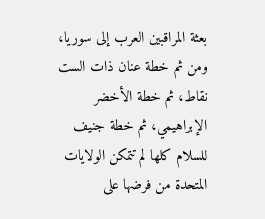بعثة المراقبين العرب إلى سوريا، ومن ثم خطة عنان ذات الست نقاط، ثم خطة الأخضر الإبراهيمي، ثم خطة جنيف للسلام كلها لم تتمكن الولايات المتحدة من فرضها على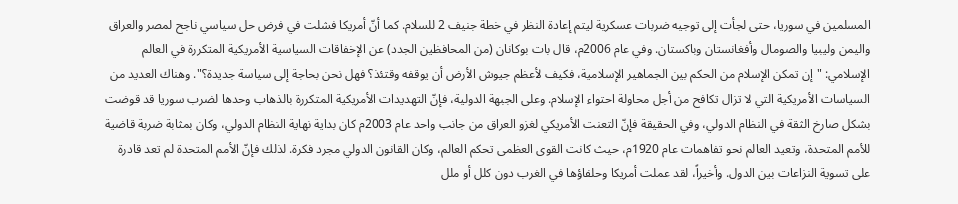المسلمين في سوريا، حتى لجأت إلى توجيه ضربات عسكرية ليتم إعادة النظر في خطة جنيف 2 للسلام. كما أنّ أمريكا فشلت في فرض حل سياسي ناجح لمصر والعراق واليمن وليبيا والصومال وأفغانستان وباكستان. وفي عام 2006م، قال بات بوكانان (من المحافظين الجدد) عن الإخفاقات السياسية الأمريكية المتكررة في العالم الإسلامي: "إن تمكن الإسلام من الحكم بين الجماهير الإسلامية، فكيف لأعظم جيوش الأرض أن يوقفه وقتئذ؟ فهل نحن بحاجة إلى سياسة جديدة؟". وهناك العديد من السياسات الأمريكية التي لا تزال تكافح من أجل محاولة احتواء الإسلام. وعلى الجبهة الدولية، فإنّ التهديدات الأمريكية المتكررة بالذهاب وحدها لضرب سوريا قد قوضت بشكل صارخ الثقة في النظام الدولي، وفي الحقيقة فإنّ التعنت الأمريكي لغزو العراق من جانب واحد عام 2003م كان بداية نهاية النظام الدولي، وكان بمثابة ضربة قاضية للأمم المتحدة، وتعيد العالم نحو تفاهمات عام 1920م، حيث كانت القوى العظمى تحكم العالم، وكان القانون الدولي مجرد فكرة. لذلك فإنّ الأمم المتحدة لم تعد قادرة على تسوية النزاعات بين الدول. وأخيراً، لقد عملت أمريكا وحلفاؤها في الغرب دون كلل أو ملل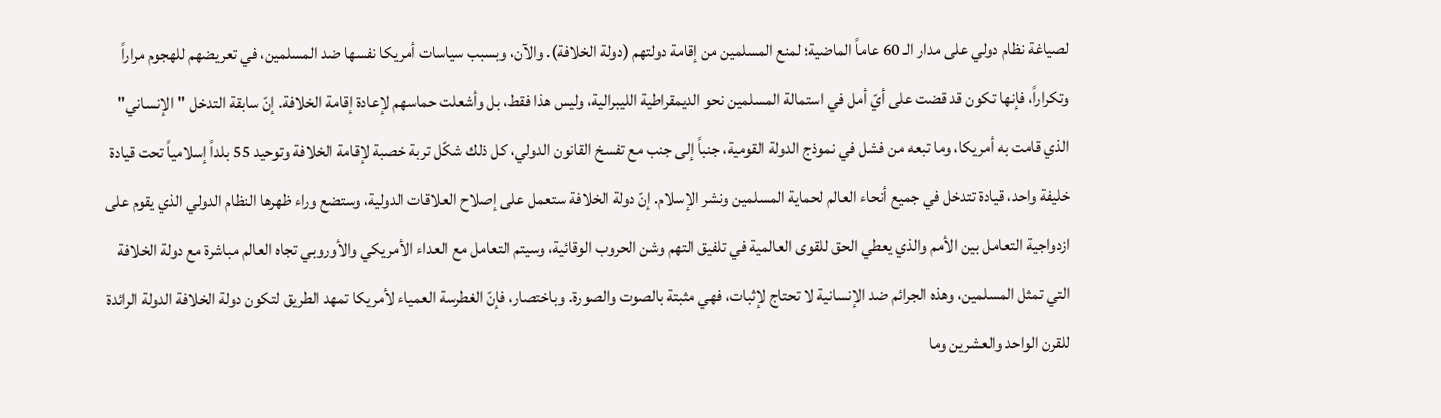لصياغة نظام دولي على مدار الـ 60 عاماً الماضية؛ لمنع المسلمين من إقامة دولتهم (دولة الخلافة). والآن، وبسبب سياسات أمريكا نفسها ضد المسلمين، في تعريضهم للهجوم مراراً وتكراراً، فإنها تكون قد قضت على أيّ أمل في استمالة المسلمين نحو الديمقراطية الليبرالية، وليس هذا فقط، بل وأشعلت حماسهم لإعادة إقامة الخلافة. إنّ سابقة التدخل "الإنساني" الذي قامت به أمريكا، وما تبعه من فشل في نموذج الدولة القومية، جنباً إلى جنب مع تفسخ القانون الدولي، كل ذلك شكّل تربة خصبة لإقامة الخلافة وتوحيد 55 بلداً إسلامياً تحت قيادة خليفة واحد، قيادة تتدخل في جميع أنحاء العالم لحماية المسلمين ونشر الإسلام. إنّ دولة الخلافة ستعمل على إصلاح العلاقات الدولية، وستضع وراء ظهرها النظام الدولي الذي يقوم على ازدواجية التعامل بين الأمم والذي يعطي الحق للقوى العالمية في تلفيق التهم وشن الحروب الوقائية، وسيتم التعامل مع العداء الأمريكي والأوروبي تجاه العالم مباشرة مع دولة الخلافة التي تمثل المسلمين، وهذه الجرائم ضد الإنسانية لا تحتاج لإثبات، فهي مثبتة بالصوت والصورة. وباختصار، فإنّ الغطرسة العمياء لأمريكا تمهد الطريق لتكون دولة الخلافة الدولة الرائدة للقرن الواحد والعشرين وما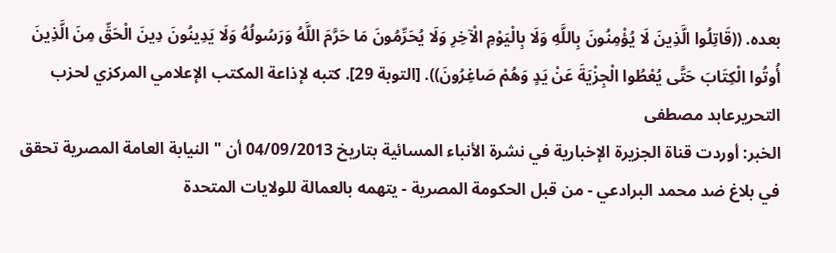بعده. ((قَاتِلُوا الَّذِينَ لَا يُؤْمِنُونَ بِاللَّهِ وَلَا بِالْيَوْمِ الْآخِرِ وَلَا يُحَرِّمُونَ مَا حَرَّمَ اللَّهُ وَرَسُولُهُ وَلَا يَدِينُونَ دِينَ الْحَقِّ مِنَ الَّذِينَ أُوتُوا الْكِتَابَ حَتَّى يُعْطُوا الْجِزْيَةَ عَنْ يَدٍ وَهُمْ صَاغِرُونَ)). [التوبة 29]. كتبه لإذاعة المكتب الإعلامي المركزي لحزب التحريرعابد مصطفى
الخبر: أوردت قناة الجزيرة الإخبارية في نشرة الأنباء المسائية بتاريخ 04/09/2013 أن "النيابة العامة المصرية تحقق في بلاغ ضد محمد البرادعي - من قبل الحكومة المصرية - يتهمه بالعمالة للولايات المتحدة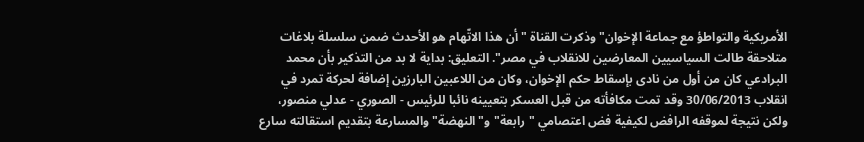الأمريكية والتواطؤ مع جماعة الإخوان" وذكرت القناة "أن هذا الاتّهام هو الأحدث ضمن سلسلة بلاغات متلاحقة طالت السياسيين المعارضين للانقلاب في مصر". التعليق: بداية لا بد من التذكير بأن محمد البرادعي كان من أول من نادى بإسقاط حكم الإخوان، وكان من اللاعبين البارزين إضافة لحركة تمرد في انقلاب 30/06/2013 وقد تمت مكافأته من قبل العسكر بتعيينه نائبا للرئيس - الصوري - عدلي منصور، ولكن نتيجة لموقفه الرافض لكيفية فض اعتصامي "رابعة" و"النهضة" والمسارعة بتقديم استقالته سارع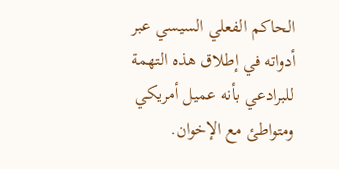الحاكم الفعلي السيسي عبر أدواته في إطلاق هذه التهمة للبرادعي بأنه عميل أمريكي ومتواطئ مع الإخوان.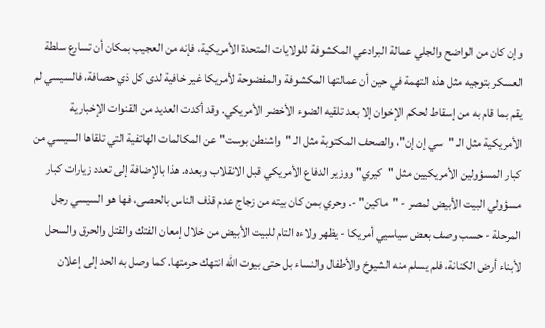وإن كان من الواضح والجلي عمالة البرادعي المكشوفة للولايات المتحدة الأمريكية، فإنه من العجيب بمكان أن تسارع سلطة العسكر بتوجيه مثل هذه التهمة في حين أن عمالتها المكشوفة والمفضوحة لأمريكا غير خافية لدى كل ذي حصافة، فالسيسي لم يقم بما قام به من إسقاط لحكم الإخوان إلا بعد تلقيه الضوء الأخضر الأمريكي. وقد أكدت العديد من القنوات الإخبارية الأمريكية مثل الـ "سي إن إن"، والصحف المكتوبة مثل الـ "واشنطن بوست" عن المكالمات الهاتفية التي تلقاها السيسي من كبار المسؤولين الأمريكيين مثل "كيري" ووزير الدفاع الأمريكي قبل الانقلاب وبعده. هذا بالإضافة إلى تعدد زيارات كبار مسؤولي البيت الأبيض لمصر - "ماكين" -. وحري بمن كان بيته من زجاج عدم قذف الناس بالحصى، فها هو السيسي رجل المرحلة - حسب وصف بعض سياسيي أمريكا - يظهر ولاءه التام للبيت الأبيض من خلال إمعان الفتك والقتل والحرق والسحل لأبناء أرض الكنانة، فلم يسلم منه الشيوخ والأطفال والنساء بل حتى بيوت الله انتهك حرمتها. كما وصل به الحد إلى إعلان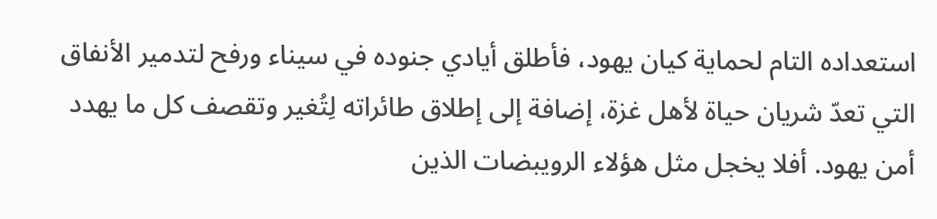استعداده التام لحماية كيان يهود، فأطلق أيادي جنوده في سيناء ورفح لتدمير الأنفاق التي تعدّ شريان حياة لأهل غزة، إضافة إلى إطلاق طائراته لِتُغير وتقصف كل ما يهدد أمن يهود. أفلا يخجل مثل هؤلاء الرويبضات الذين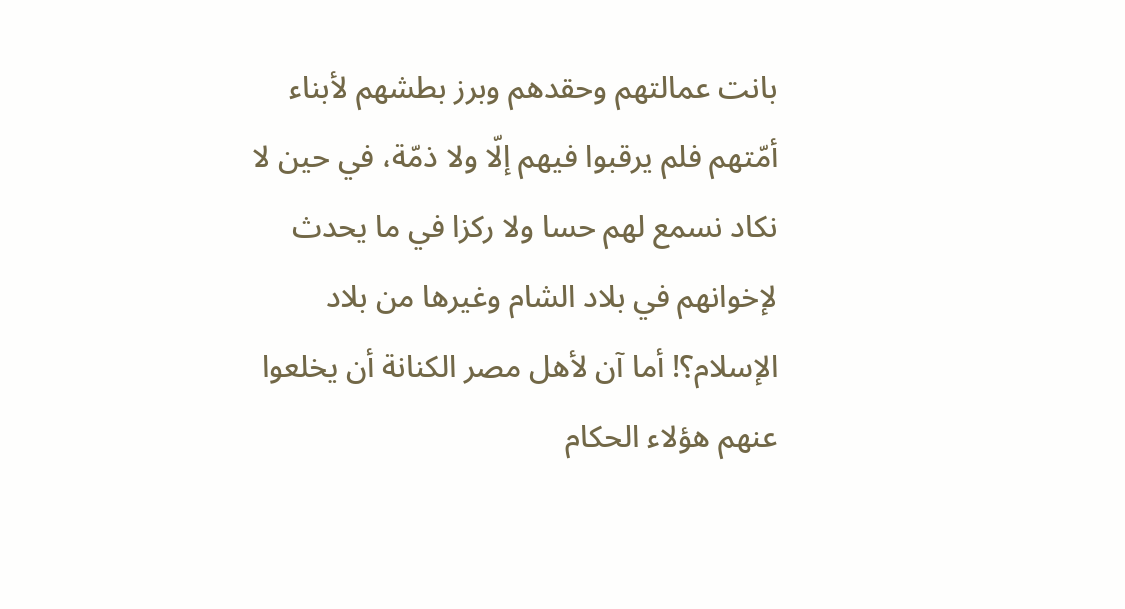بانت عمالتهم وحقدهم وبرز بطشهم لأبناء أمّتهم فلم يرقبوا فيهم إلّا ولا ذمّة، في حين لا نكاد نسمع لهم حسا ولا ركزا في ما يحدث لإخوانهم في بلاد الشام وغيرها من بلاد الإسلام؟! أما آن لأهل مصر الكنانة أن يخلعوا عنهم هؤلاء الحكام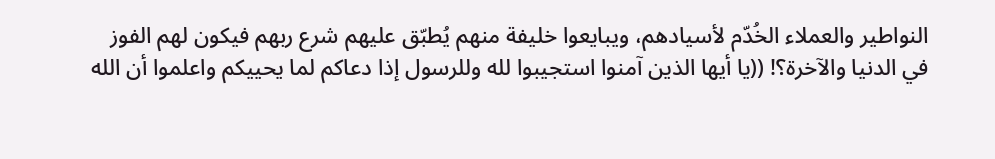النواطير والعملاء الخُدّم لأسيادهم، ويبايعوا خليفة منهم يُطبّق عليهم شرع ربهم فيكون لهم الفوز في الدنيا والآخرة؟! ((يا أيها الذين آمنوا استجيبوا لله وللرسول إذا دعاكم لما يحييكم واعلموا أن الله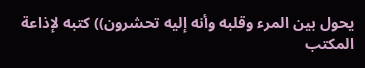يحول بين المرء وقلبه وأنه إليه تحشرون)) كتبه لإذاعة المكتب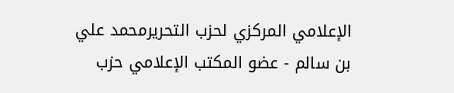الإعلامي المركزي لحزب التحريرمحمد علي بن سالم - عضو المكتب الإعلامي حزب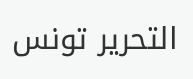التحرير تونس